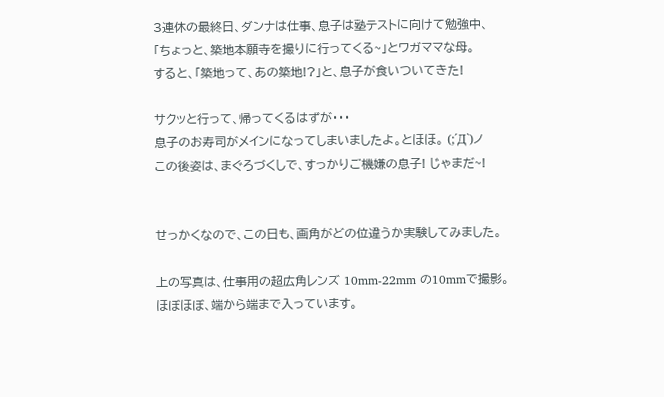3連休の最終日、ダンナは仕事、息子は塾テストに向けて勉強中、
「ちょっと、築地本願寺を撮りに行ってくる~」とワガママな母。
すると、「築地って、あの築地!?」と、息子が食いついてきた!

サクッと行って、帰ってくるはずが・・・
息子のお寿司がメインになってしまいましたよ。とほほ。 (;´Д`)ノ
この後姿は、まぐろづくしで、すっかりご機嫌の息子! じゃまだ~!


せっかくなので、この日も、画角がどの位違うか実験してみました。

上の写真は、仕事用の超広角レンズ 10mm-22mm の10mmで撮影。
ほぼほぼ、端から端まで入っています。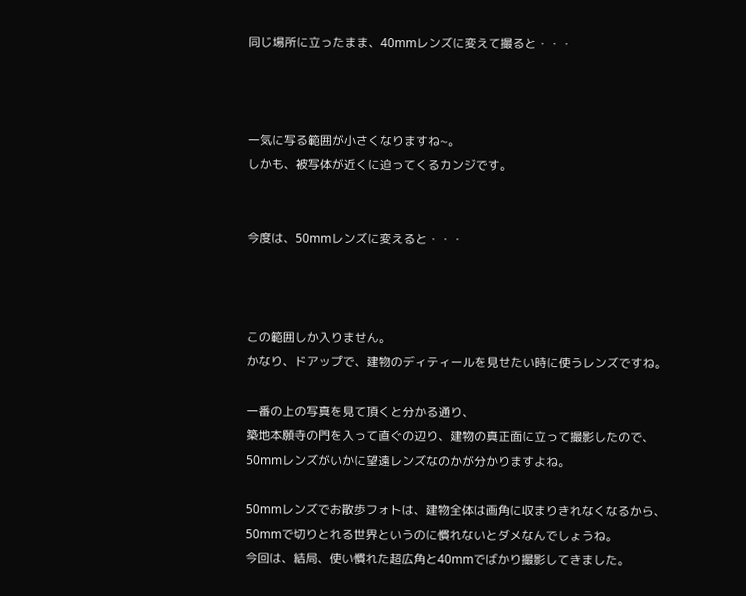同じ場所に立ったまま、40mmレンズに変えて撮ると・・・



一気に写る範囲が小さくなりますね~。
しかも、被写体が近くに迫ってくるカンジです。


今度は、50mmレンズに変えると・・・



この範囲しか入りません。
かなり、ドアップで、建物のディティールを見せたい時に使うレンズですね。

一番の上の写真を見て頂くと分かる通り、
築地本願寺の門を入って直ぐの辺り、建物の真正面に立って撮影したので、
50mmレンズがいかに望遠レンズなのかが分かりますよね。

50mmレンズでお散歩フォトは、建物全体は画角に収まりきれなくなるから、
50mmで切りとれる世界というのに慣れないとダメなんでしょうね。
今回は、結局、使い慣れた超広角と40mmでばかり撮影してきました。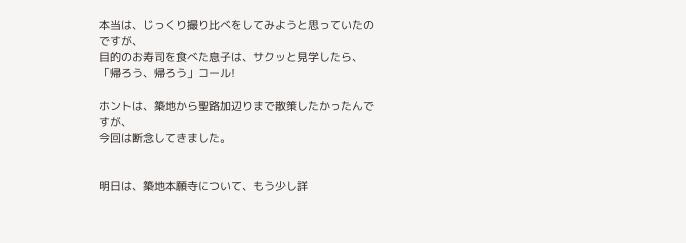本当は、じっくり撮り比べをしてみようと思っていたのですが、
目的のお寿司を食べた息子は、サクッと見学したら、
「帰ろう、帰ろう」コール!

ホントは、築地から聖路加辺りまで散策したかったんですが、
今回は断念してきました。


明日は、築地本願寺について、もう少し詳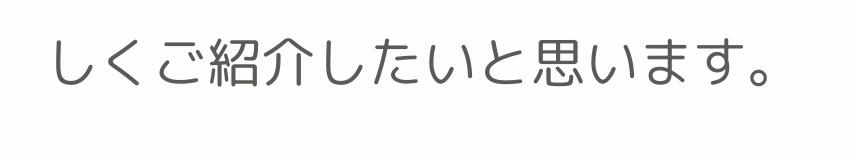しくご紹介したいと思います。